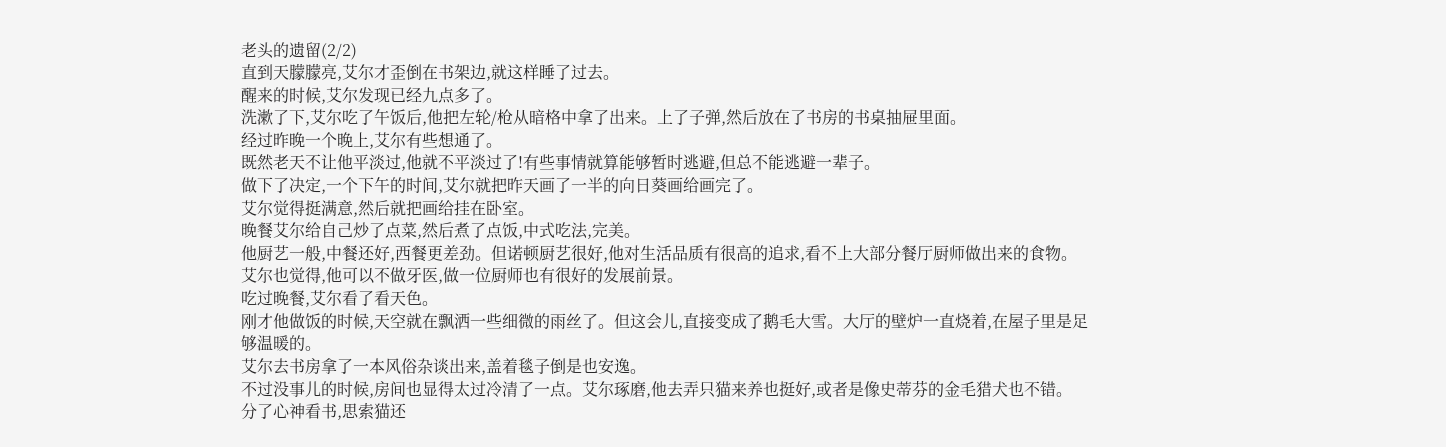老头的遗留(2/2)
直到天朦朦亮,艾尔才歪倒在书架边,就这样睡了过去。
醒来的时候,艾尔发现已经九点多了。
洗漱了下,艾尔吃了午饭后,他把左轮/枪从暗格中拿了出来。上了子弹,然后放在了书房的书桌抽屉里面。
经过昨晚一个晚上,艾尔有些想通了。
既然老天不让他平淡过,他就不平淡过了!有些事情就算能够暂时逃避,但总不能逃避一辈子。
做下了决定,一个下午的时间,艾尔就把昨天画了一半的向日葵画给画完了。
艾尔觉得挺满意,然后就把画给挂在卧室。
晚餐艾尔给自己炒了点菜,然后煮了点饭,中式吃法,完美。
他厨艺一般,中餐还好,西餐更差劲。但诺顿厨艺很好,他对生活品质有很高的追求,看不上大部分餐厅厨师做出来的食物。
艾尔也觉得,他可以不做牙医,做一位厨师也有很好的发展前景。
吃过晚餐,艾尔看了看天色。
刚才他做饭的时候,天空就在飘洒一些细微的雨丝了。但这会儿,直接变成了鹅毛大雪。大厅的壁炉一直烧着,在屋子里是足够温暖的。
艾尔去书房拿了一本风俗杂谈出来,盖着毯子倒是也安逸。
不过没事儿的时候,房间也显得太过冷清了一点。艾尔琢磨,他去弄只猫来养也挺好,或者是像史蒂芬的金毛猎犬也不错。
分了心神看书,思索猫还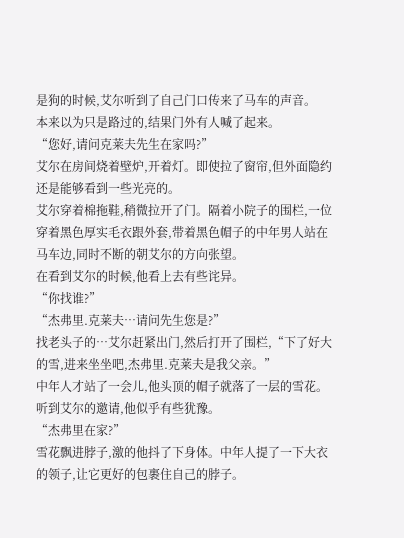是狗的时候,艾尔听到了自己门口传来了马车的声音。
本来以为只是路过的,结果门外有人喊了起来。
“您好,请问克莱夫先生在家吗?”
艾尔在房间烧着壁炉,开着灯。即使拉了窗帘,但外面隐约还是能够看到一些光亮的。
艾尔穿着棉拖鞋,稍微拉开了门。隔着小院子的围栏,一位穿着黑色厚实毛衣跟外套,带着黑色帽子的中年男人站在马车边,同时不断的朝艾尔的方向张望。
在看到艾尔的时候,他看上去有些诧异。
“你找谁?”
“杰弗里.克莱夫…请问先生您是?”
找老头子的…艾尔赶紧出门,然后打开了围栏,“下了好大的雪,进来坐坐吧,杰弗里.克莱夫是我父亲。”
中年人才站了一会儿,他头顶的帽子就落了一层的雪花。听到艾尔的邀请,他似乎有些犹豫。
“杰弗里在家?”
雪花飘进脖子,激的他抖了下身体。中年人提了一下大衣的领子,让它更好的包裹住自己的脖子。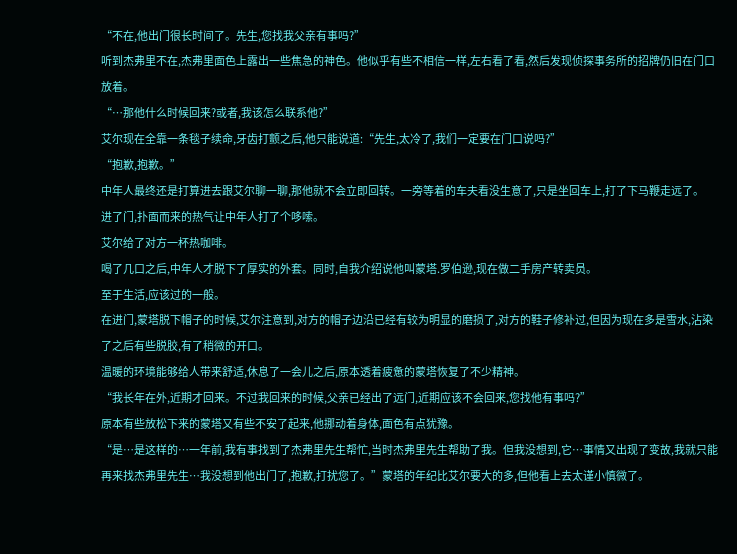“不在,他出门很长时间了。先生,您找我父亲有事吗?”
听到杰弗里不在,杰弗里面色上露出一些焦急的神色。他似乎有些不相信一样,左右看了看,然后发现侦探事务所的招牌仍旧在门口放着。
“…那他什么时候回来?或者,我该怎么联系他?”
艾尔现在全靠一条毯子续命,牙齿打颤之后,他只能说道:“先生,太冷了,我们一定要在门口说吗?”
“抱歉,抱歉。”
中年人最终还是打算进去跟艾尔聊一聊,那他就不会立即回转。一旁等着的车夫看没生意了,只是坐回车上,打了下马鞭走远了。
进了门,扑面而来的热气让中年人打了个哆嗦。
艾尔给了对方一杯热咖啡。
喝了几口之后,中年人才脱下了厚实的外套。同时,自我介绍说他叫蒙塔.罗伯逊,现在做二手房产转卖员。
至于生活,应该过的一般。
在进门,蒙塔脱下帽子的时候,艾尔注意到,对方的帽子边沿已经有较为明显的磨损了,对方的鞋子修补过,但因为现在多是雪水,沾染了之后有些脱胶,有了稍微的开口。
温暖的环境能够给人带来舒适,休息了一会儿之后,原本透着疲惫的蒙塔恢复了不少精神。
“我长年在外,近期才回来。不过我回来的时候,父亲已经出了远门,近期应该不会回来,您找他有事吗?”
原本有些放松下来的蒙塔又有些不安了起来,他挪动着身体,面色有点犹豫。
“是…是这样的…一年前,我有事找到了杰弗里先生帮忙,当时杰弗里先生帮助了我。但我没想到,它…事情又出现了变故,我就只能再来找杰弗里先生…我没想到他出门了,抱歉,打扰您了。”蒙塔的年纪比艾尔要大的多,但他看上去太谨小慎微了。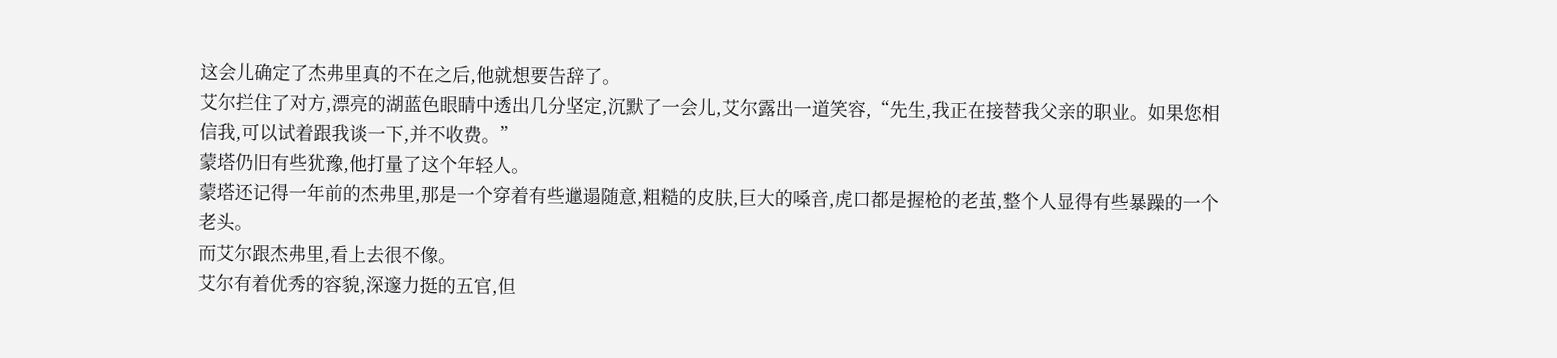这会儿确定了杰弗里真的不在之后,他就想要告辞了。
艾尔拦住了对方,漂亮的湖蓝色眼睛中透出几分坚定,沉默了一会儿,艾尔露出一道笑容,“先生,我正在接替我父亲的职业。如果您相信我,可以试着跟我谈一下,并不收费。”
蒙塔仍旧有些犹豫,他打量了这个年轻人。
蒙塔还记得一年前的杰弗里,那是一个穿着有些邋遢随意,粗糙的皮肤,巨大的嗓音,虎口都是握枪的老茧,整个人显得有些暴躁的一个老头。
而艾尔跟杰弗里,看上去很不像。
艾尔有着优秀的容貌,深邃力挺的五官,但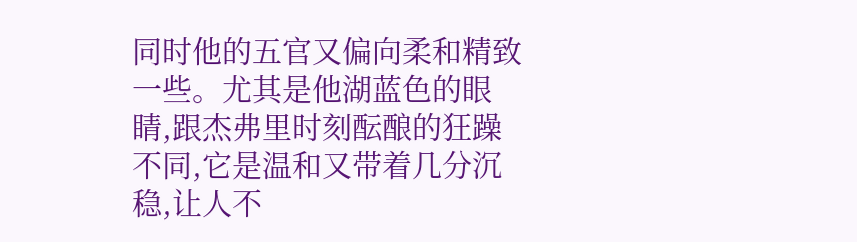同时他的五官又偏向柔和精致一些。尤其是他湖蓝色的眼睛,跟杰弗里时刻酝酿的狂躁不同,它是温和又带着几分沉稳,让人不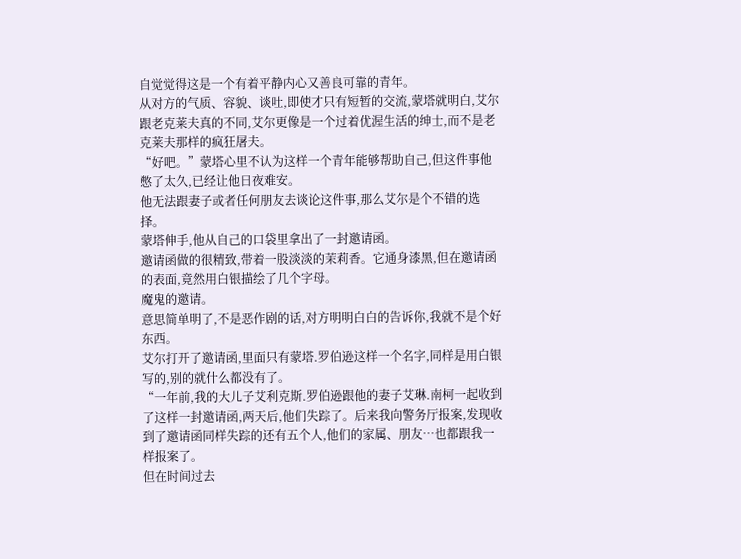自觉觉得这是一个有着平静内心又善良可靠的青年。
从对方的气质、容貌、谈吐,即使才只有短暂的交流,蒙塔就明白,艾尔跟老克莱夫真的不同,艾尔更像是一个过着优渥生活的绅士,而不是老克莱夫那样的疯狂屠夫。
“好吧。”蒙塔心里不认为这样一个青年能够帮助自己,但这件事他憋了太久,已经让他日夜难安。
他无法跟妻子或者任何朋友去谈论这件事,那么艾尔是个不错的选择。
蒙塔伸手,他从自己的口袋里拿出了一封邀请函。
邀请函做的很精致,带着一股淡淡的茉莉香。它通身漆黑,但在邀请函的表面,竟然用白银描绘了几个字母。
魔鬼的邀请。
意思简单明了,不是恶作剧的话,对方明明白白的告诉你,我就不是个好东西。
艾尔打开了邀请函,里面只有蒙塔.罗伯逊这样一个名字,同样是用白银写的,别的就什么都没有了。
“一年前,我的大儿子艾利克斯.罗伯逊跟他的妻子艾琳.南柯一起收到了这样一封邀请函,两天后,他们失踪了。后来我向警务厅报案,发现收到了邀请函同样失踪的还有五个人,他们的家属、朋友…也都跟我一样报案了。
但在时间过去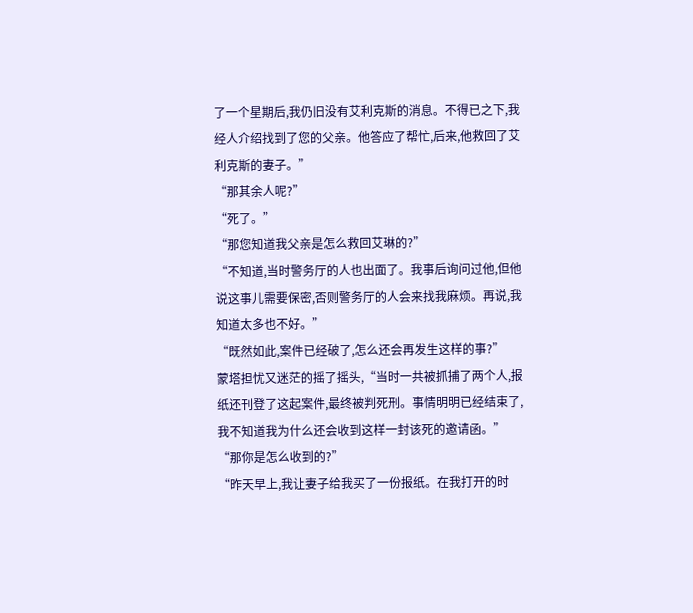了一个星期后,我仍旧没有艾利克斯的消息。不得已之下,我经人介绍找到了您的父亲。他答应了帮忙,后来,他救回了艾利克斯的妻子。”
“那其余人呢?”
“死了。”
“那您知道我父亲是怎么救回艾琳的?”
“不知道,当时警务厅的人也出面了。我事后询问过他,但他说这事儿需要保密,否则警务厅的人会来找我麻烦。再说,我知道太多也不好。”
“既然如此,案件已经破了,怎么还会再发生这样的事?”
蒙塔担忧又迷茫的摇了摇头,“当时一共被抓捕了两个人,报纸还刊登了这起案件,最终被判死刑。事情明明已经结束了,我不知道我为什么还会收到这样一封该死的邀请函。”
“那你是怎么收到的?”
“昨天早上,我让妻子给我买了一份报纸。在我打开的时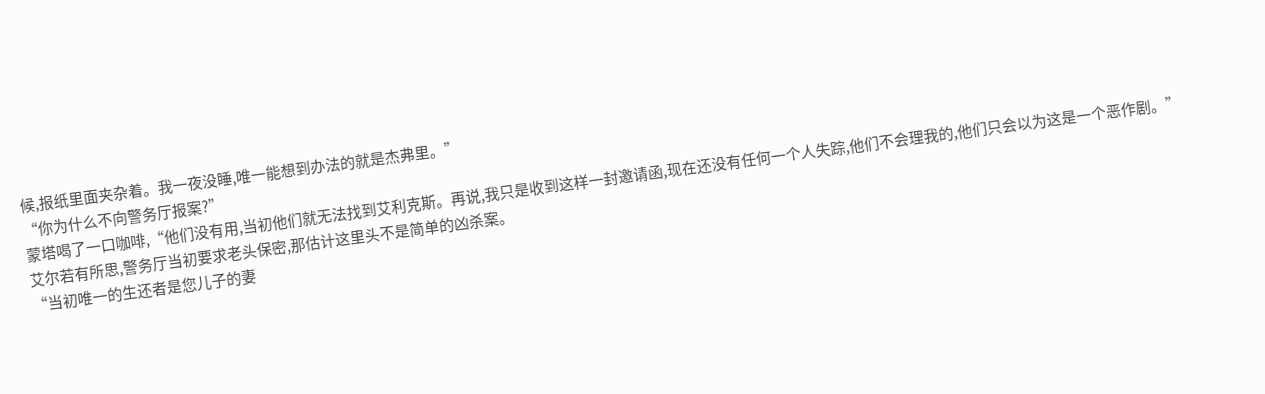候,报纸里面夹杂着。我一夜没睡,唯一能想到办法的就是杰弗里。”
“你为什么不向警务厅报案?”
蒙塔喝了一口咖啡,“他们没有用,当初他们就无法找到艾利克斯。再说,我只是收到这样一封邀请函,现在还没有任何一个人失踪,他们不会理我的,他们只会以为这是一个恶作剧。”
艾尔若有所思,警务厅当初要求老头保密,那估计这里头不是简单的凶杀案。
“当初唯一的生还者是您儿子的妻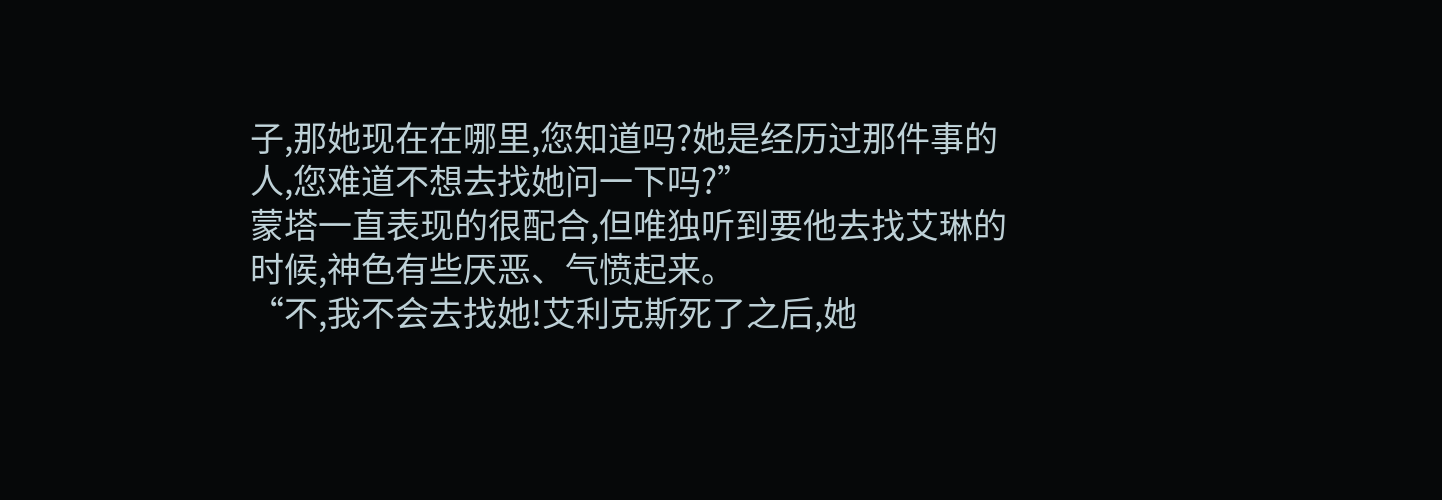子,那她现在在哪里,您知道吗?她是经历过那件事的人,您难道不想去找她问一下吗?”
蒙塔一直表现的很配合,但唯独听到要他去找艾琳的时候,神色有些厌恶、气愤起来。
“不,我不会去找她!艾利克斯死了之后,她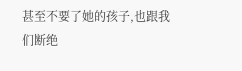甚至不要了她的孩子,也跟我们断绝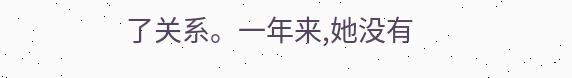了关系。一年来,她没有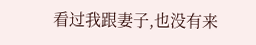看过我跟妻子,也没有来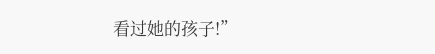看过她的孩子!”